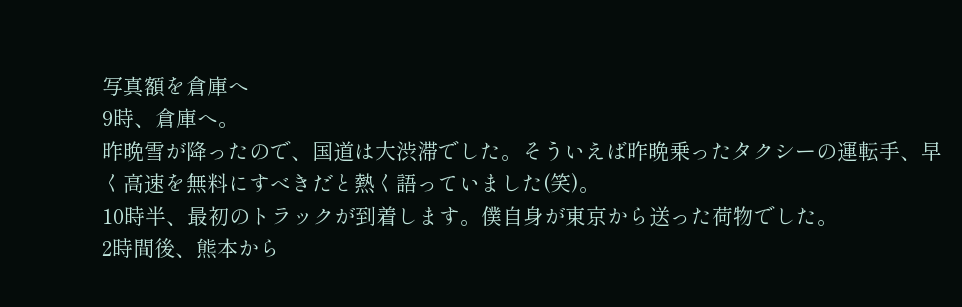写真額を倉庫へ
9時、倉庫へ。
昨晩雪が降ったので、国道は大渋滞でした。そういえば昨晩乗ったタクシーの運転手、早く高速を無料にすべきだと熱く語っていました(笑)。
10時半、最初のトラックが到着します。僕自身が東京から送った荷物でした。
2時間後、熊本から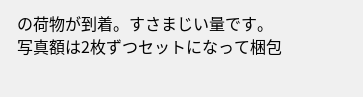の荷物が到着。すさまじい量です。
写真額は2枚ずつセットになって梱包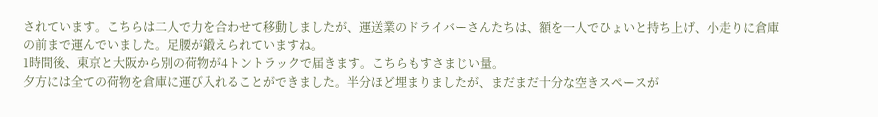されています。こちらは二人で力を合わせて移動しましたが、運送業のドライバーさんたちは、額を一人でひょいと持ち上げ、小走りに倉庫の前まで運んでいました。足腰が鍛えられていますね。
1時間後、東京と大阪から別の荷物が4トントラックで届きます。こちらもすさまじい量。
夕方には全ての荷物を倉庫に運び入れることができました。半分ほど埋まりましたが、まだまだ十分な空きスペースが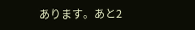あります。あと2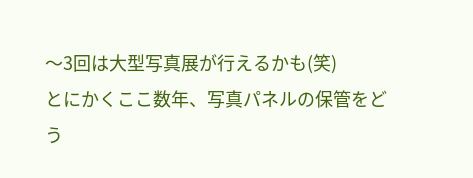〜3回は大型写真展が行えるかも(笑)
とにかくここ数年、写真パネルの保管をどう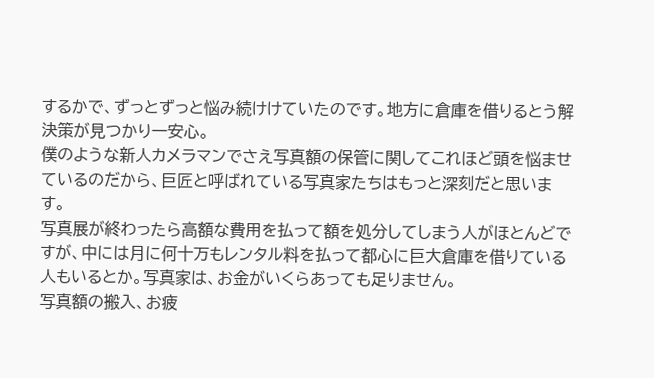するかで、ずっとずっと悩み続けけていたのです。地方に倉庫を借りるとう解決策が見つかり一安心。
僕のような新人カメラマンでさえ写真額の保管に関してこれほど頭を悩ませているのだから、巨匠と呼ばれている写真家たちはもっと深刻だと思います。
写真展が終わったら高額な費用を払って額を処分してしまう人がほとんどですが、中には月に何十万もレンタル料を払って都心に巨大倉庫を借りている人もいるとか。写真家は、お金がいくらあっても足りません。
写真額の搬入、お疲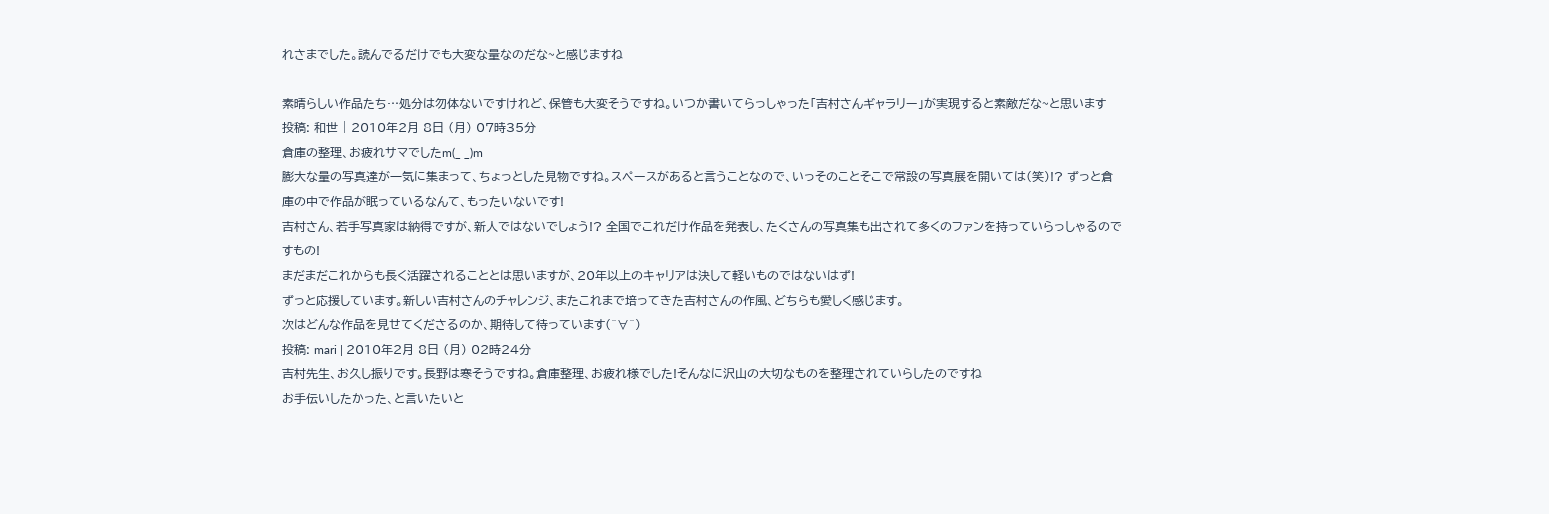れさまでした。読んでるだけでも大変な量なのだな~と感じますね

素晴らしい作品たち…処分は勿体ないですけれど、保管も大変そうですね。いつか書いてらっしゃった「吉村さんギャラリー」が実現すると素敵だな~と思います
投稿: 和世 | 2010年2月 8日 (月) 07時35分
倉庫の整理、お疲れサマでしたm(_ _)m
膨大な量の写真達が一気に集まって、ちょっとした見物ですね。スペースがあると言うことなので、いっそのことそこで常設の写真展を開いては(笑)!? ずっと倉庫の中で作品が眠っているなんて、もったいないです!
吉村さん、若手写真家は納得ですが、新人ではないでしょう!? 全国でこれだけ作品を発表し、たくさんの写真集も出されて多くのファンを持っていらっしゃるのですもの!
まだまだこれからも長く活躍されることとは思いますが、20年以上のキャリアは決して軽いものではないはず!
ずっと応援しています。新しい吉村さんのチャレンジ、またこれまで培ってきた吉村さんの作風、どちらも愛しく感じます。
次はどんな作品を見せてくださるのか、期待して待っています(^∀^)
投稿: mari | 2010年2月 8日 (月) 02時24分
吉村先生、お久し振りです。長野は寒そうですね。倉庫整理、お疲れ様でした!そんなに沢山の大切なものを整理されていらしたのですね
お手伝いしたかった、と言いたいと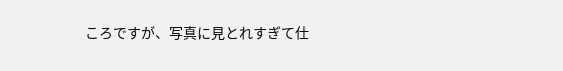ころですが、写真に見とれすぎて仕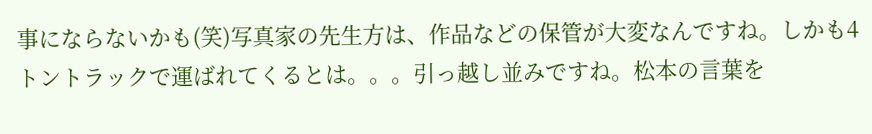事にならないかも(笑)写真家の先生方は、作品などの保管が大変なんですね。しかも4トントラックで運ばれてくるとは。。。引っ越し並みですね。松本の言葉を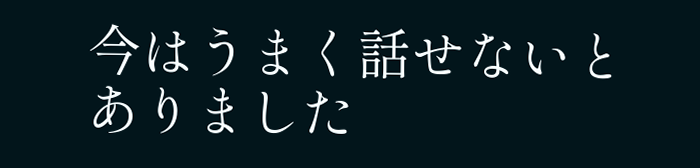今はうまく話せないとありました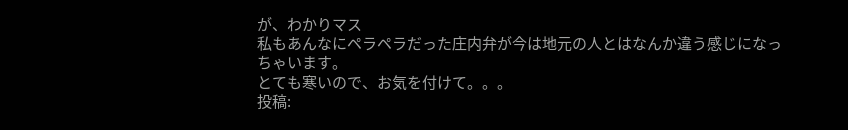が、わかりマス
私もあんなにペラペラだった庄内弁が今は地元の人とはなんか違う感じになっちゃいます。
とても寒いので、お気を付けて。。。
投稿: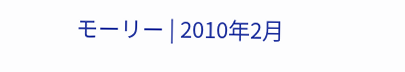モーリー | 2010年2月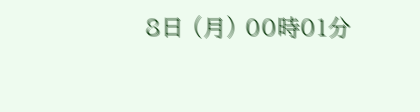8日 (月) 00時01分